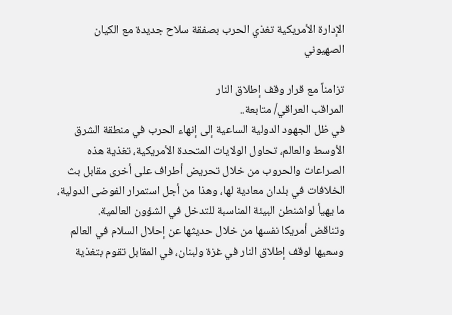الإدارة الأمريكية تغذي الحرب بصفقة سلاح جديدة مع الكيان الصهيوني

تزامناً مع قرار وقف إطلاق النار
المراقب العراقي/ متابعة..
في ظل الجهود الدولية الساعية إلى إنهاء الحرب في منطقة الشرق الأوسط والعالم، تحاول الولايات المتحدة الأمريكية، تغذية هذه الصراعات والحروب من خلال تحريض أطراف على أخرى مقابل بث الخلافات في بلدان معادية لها، وهذا من أجل استمرار الفوضى الدولية، ما يهيأ لواشنطن البيئة المناسبة للتدخل في الشؤون العالمية.
وتناقض أمريكا نفسها من خلال حديثها عن إحلال السلام في العالم وسعيها لوقف إطلاق النار في غزة ولبنان، في المقابل تقوم بتغذية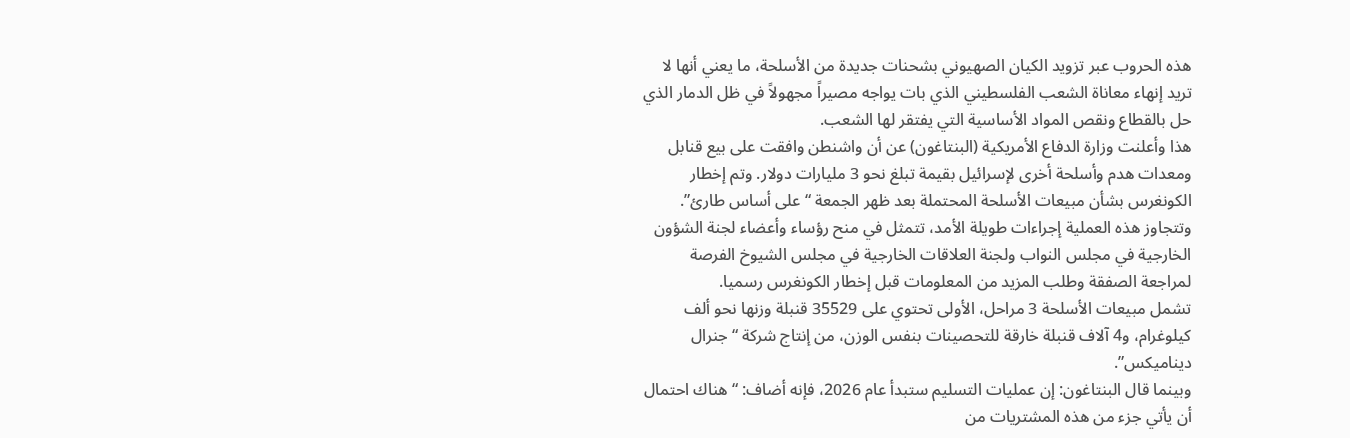هذه الحروب عبر تزويد الكيان الصهيوني بشحنات جديدة من الأسلحة، ما يعني أنها لا تريد إنهاء معاناة الشعب الفلسطيني الذي بات يواجه مصيراً مجهولاً في ظل الدمار الذي حل بالقطاع ونقص المواد الأساسية التي يفتقر لها الشعب.
هذا وأعلنت وزارة الدفاع الأمريكية (البنتاغون) عن أن واشنطن وافقت على بيع قنابل ومعدات هدم وأسلحة أخرى لإسرائيل بقيمة تبلغ نحو 3 مليارات دولار. وتم إخطار الكونغرس بشأن مبيعات الأسلحة المحتملة بعد ظهر الجمعة “على أساس طارئ”.
وتتجاوز هذه العملية إجراءات طويلة الأمد، تتمثل في منح رؤساء وأعضاء لجنة الشؤون الخارجية في مجلس النواب ولجنة العلاقات الخارجية في مجلس الشيوخ الفرصة لمراجعة الصفقة وطلب المزيد من المعلومات قبل إخطار الكونغرس رسميا.
تشمل مبيعات الأسلحة 3 مراحل، الأولى تحتوي على 35529 قنبلة وزنها نحو ألف كيلوغرام، و4 آلاف قنبلة خارقة للتحصينات بنفس الوزن، من إنتاج شركة “جنرال ديناميكس”.
وبينما قال البنتاغون: إن عمليات التسليم ستبدأ عام 2026، فإنه أضاف: “هناك احتمال أن يأتي جزء من هذه المشتريات من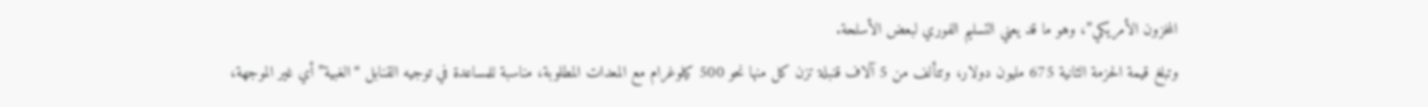المخزون الأمريكي”، وهو ما قد يعني التسليم الفوري لبعض الأسلحة.
وتبلغ قيمة الحزمة الثانية 675 مليون دولار، وتتألف من 5 آلاف قنبلة تزن كل منها نحو 500 كيلوغرام مع المعدات المطلوبة، مناسبة للمساعدة في توجيه القنابل “الغبية” أي غير الموجهة،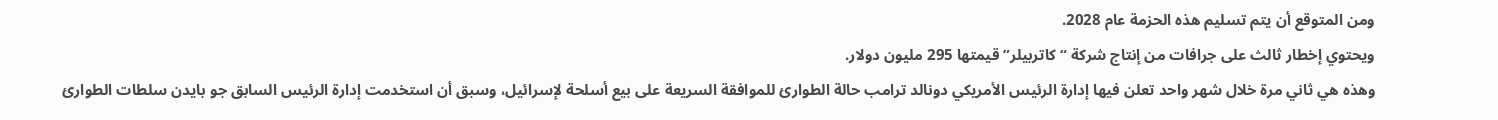ومن المتوقع أن يتم تسليم هذه الحزمة عام 2028.
ويحتوي إخطار ثالث على جرافات من إنتاج شركة “كاتربيلر” قيمتها 295 مليون دولار.
وهذه هي ثاني مرة خلال شهر واحد تعلن فيها إدارة الرئيس الأمريكي دونالد ترامب حالة الطوارئ للموافقة السريعة على بيع أسلحة لإسرائيل، وسبق أن استخدمت إدارة الرئيس السابق جو بايدن سلطات الطوارئ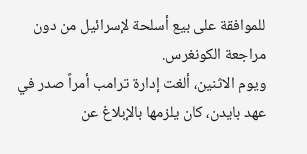للموافقة على بيع أسلحة لإسرائيل من دون مراجعة الكونغرس.
ويوم الاثنين، ألغت إدارة ترامب أمراً صدر في عهد بايدن، كان يلزمها بالإبلاغ عن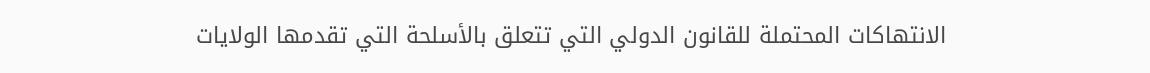الانتهاكات المحتملة للقانون الدولي التي تتعلق بالأسلحة التي تقدمها الولايات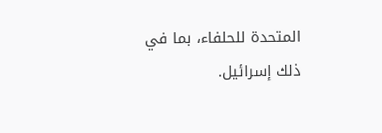المتحدة للحلفاء، بما في ذلك إسرائيل.